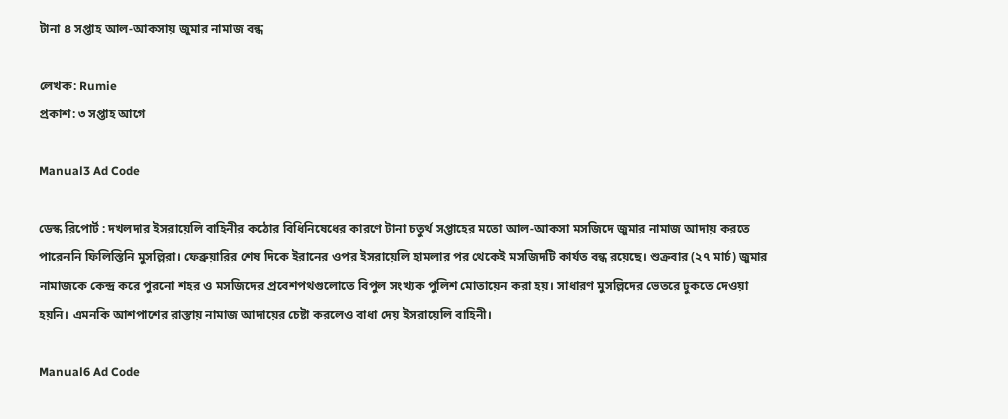টানা ৪ সপ্তাহ আল-আকসায় জুমার নামাজ বন্ধ

লেখক: Rumie
প্রকাশ: ৩ সপ্তাহ আগে

Manual3 Ad Code

ডেস্ক রিপোর্ট : দখলদার ইসরায়েলি বাহিনীর কঠোর বিধিনিষেধের কারণে টানা চতুর্থ সপ্তাহের মতো আল-আকসা মসজিদে জুমার নামাজ আদায় করতে পারেননি ফিলিস্তিনি মুসল্লিরা। ফেব্রুয়ারির শেষ দিকে ইরানের ওপর ইসরায়েলি হামলার পর থেকেই মসজিদটি কার্যত বন্ধ রয়েছে। শুক্রবার (২৭ মার্চ) জুমার নামাজকে কেন্দ্র করে পুরনো শহর ও মসজিদের প্রবেশপথগুলোতে বিপুল সংখ্যক পুলিশ মোতায়েন করা হয়। সাধারণ মুসল্লিদের ভেতরে ঢুকতে দেওয়া হয়নি। এমনকি আশপাশের রাস্তায় নামাজ আদায়ের চেষ্টা করলেও বাধা দেয় ইসরায়েলি বাহিনী।

Manual6 Ad Code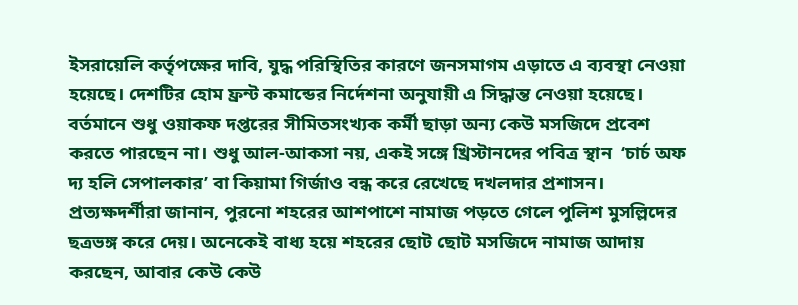ইসরায়েলি কর্তৃপক্ষের দাবি, যুদ্ধ পরিস্থিতির কারণে জনসমাগম এড়াতে এ ব্যবস্থা নেওয়া হয়েছে। দেশটির হোম ফ্রন্ট কমান্ডের নির্দেশনা অনুযায়ী এ সিদ্ধান্ত নেওয়া হয়েছে। বর্তমানে শুধু ওয়াকফ দপ্তরের সীমিতসংখ্যক কর্মী ছাড়া অন্য কেউ মসজিদে প্রবেশ করতে পারছেন না। শুধু আল-আকসা নয়, একই সঙ্গে খ্রিস্টানদের পবিত্র স্থান  ‘চার্চ অফ দ্য হলি সেপালকার’ বা কিয়ামা গির্জাও বন্ধ করে রেখেছে দখলদার প্রশাসন। প্রত্যক্ষদর্শীরা জানান, পুরনো শহরের আশপাশে নামাজ পড়তে গেলে পুলিশ মুসল্লিদের ছত্রভঙ্গ করে দেয়। অনেকেই বাধ্য হয়ে শহরের ছোট ছোট মসজিদে নামাজ আদায় করছেন, আবার কেউ কেউ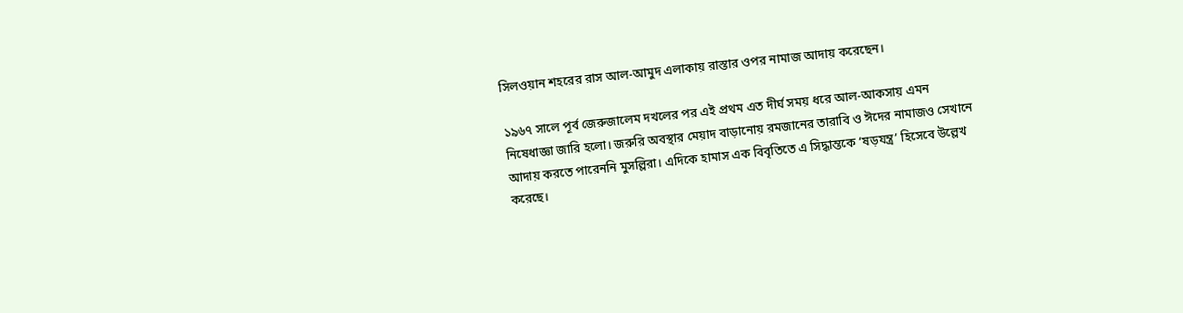সিলওয়ান শহরের রাস আল-আমুদ এলাকায় রাস্তার ওপর নামাজ আদায় করেছেন।

১৯৬৭ সালে পূর্ব জেরুজালেম দখলের পর এই প্রথম এত দীর্ঘ সময় ধরে আল-আকসায় এমন নিষেধাজ্ঞা জারি হলো। জরুরি অবস্থার মেয়াদ বাড়ানোয় রমজানের তারাবি ও ঈদের নামাজও সেখানে আদায় করতে পারেননি মুসল্লিরা। এদিকে হামাস এক বিবৃতিতে এ সিদ্ধান্তকে ‘ষড়যন্ত্র’ হিসেবে উল্লেখ করেছে।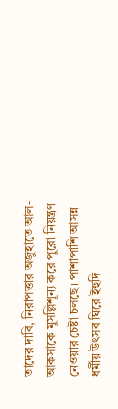তাদের দাবি, নিরাপত্তার অজুহাতে আল-আকসাকে মুসল্লিশূন্য করে পুরো নিয়ন্ত্রণ নেওয়ার চেষ্টা চলছে। পাশাপাশি আসন্ন ধর্মীয় উৎসব ঘিরে ইহুদি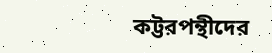কট্টরপন্থীদের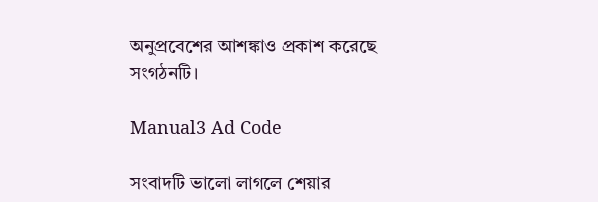অনুপ্রবেশের আশঙ্কাও প্রকাশ করেছে সংগঠনটি।

Manual3 Ad Code

সংবাদটি ভালো লাগলে শেয়ার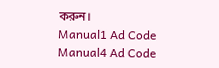করুন।
Manual1 Ad Code
Manual4 Ad Code